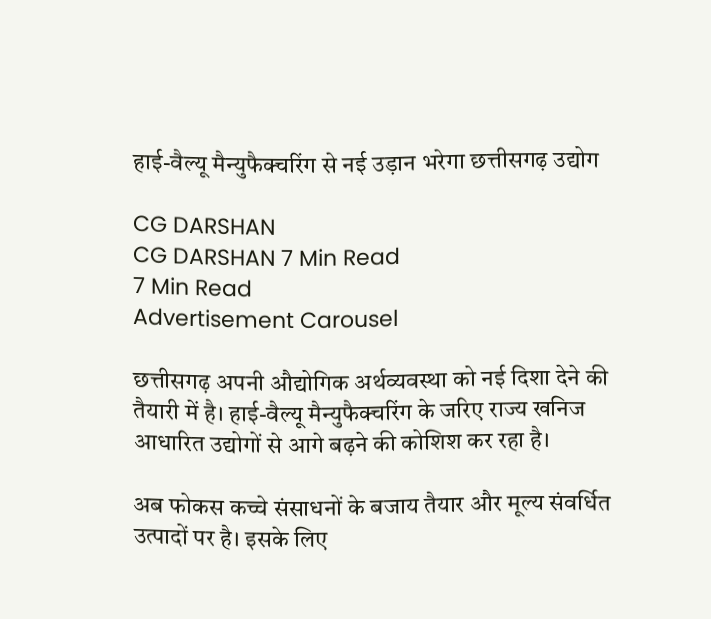हाई-वैल्यू मैन्युफैक्चरिंग से नई उड़ान भरेगा छत्तीसगढ़ उद्योग

CG DARSHAN
CG DARSHAN 7 Min Read
7 Min Read
Advertisement Carousel

छत्तीसगढ़ अपनी औद्योगिक अर्थव्यवस्था को नई दिशा देने की तैयारी में है। हाई-वैल्यू मैन्युफैक्चरिंग के जरिए राज्य खनिज आधारित उद्योगों से आगे बढ़ने की कोशिश कर रहा है।

अब फोकस कच्चे संसाधनों के बजाय तैयार और मूल्य संवर्धित उत्पादों पर है। इसके लिए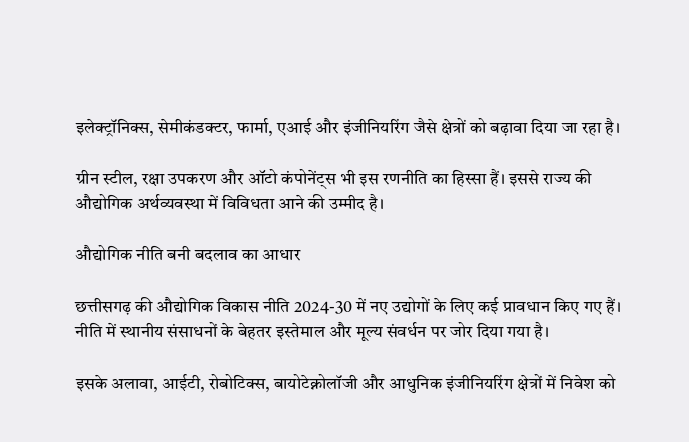इलेक्ट्रॉनिक्स, सेमीकंडक्टर, फार्मा, एआई और इंजीनियरिंग जैसे क्षेत्रों को बढ़ावा दिया जा रहा है।

ग्रीन स्टील, रक्षा उपकरण और ऑटो कंपोनेंट्स भी इस रणनीति का हिस्सा हैं। इससे राज्य की औद्योगिक अर्थव्यवस्था में विविधता आने की उम्मीद है।

औद्योगिक नीति बनी बदलाव का आधार

छत्तीसगढ़ की औद्योगिक विकास नीति 2024-30 में नए उद्योगों के लिए कई प्रावधान किए गए हैं। नीति में स्थानीय संसाधनों के बेहतर इस्तेमाल और मूल्य संवर्धन पर जोर दिया गया है।

इसके अलावा, आईटी, रोबोटिक्स, बायोटेक्नोलॉजी और आधुनिक इंजीनियरिंग क्षेत्रों में निवेश को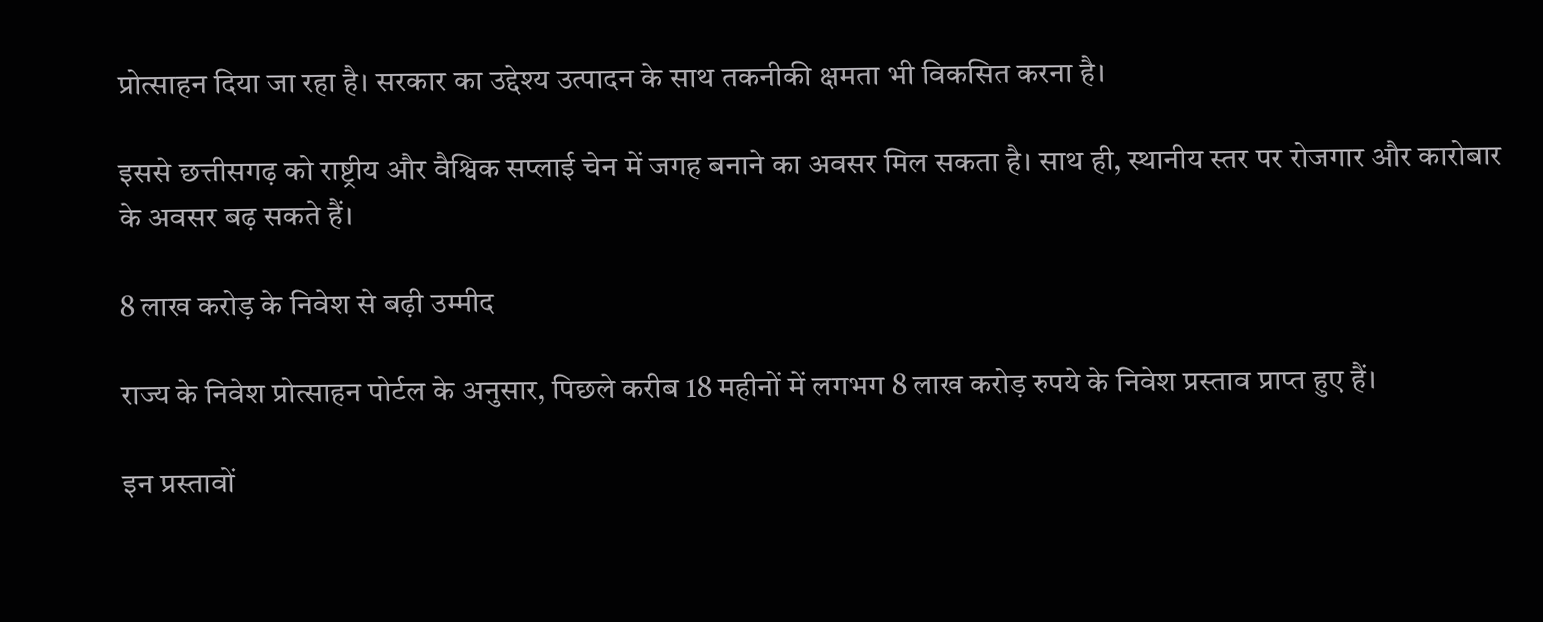प्रोत्साहन दिया जा रहा है। सरकार का उद्देश्य उत्पादन के साथ तकनीकी क्षमता भी विकसित करना है।

इससे छत्तीसगढ़ को राष्ट्रीय और वैश्विक सप्लाई चेन में जगह बनाने का अवसर मिल सकता है। साथ ही, स्थानीय स्तर पर रोजगार और कारोबार के अवसर बढ़ सकते हैं।

8 लाख करोड़ के निवेश से बढ़ी उम्मीद

राज्य के निवेश प्रोत्साहन पोर्टल के अनुसार, पिछले करीब 18 महीनों में लगभग 8 लाख करोड़ रुपये के निवेश प्रस्ताव प्राप्त हुए हैं।

इन प्रस्तावों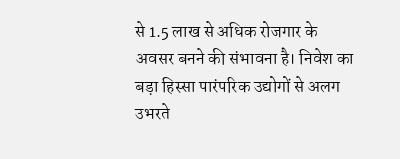से 1.5 लाख से अधिक रोजगार के अवसर बनने की संभावना है। निवेश का बड़ा हिस्सा पारंपरिक उद्योगों से अलग उभरते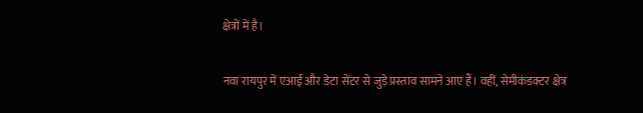क्षेत्रों में है।

नवा रायपुर में एआई और डेटा सेंटर से जुड़े प्रस्ताव सामने आए हैं। वहीं, सेमीकंडक्टर क्षेत्र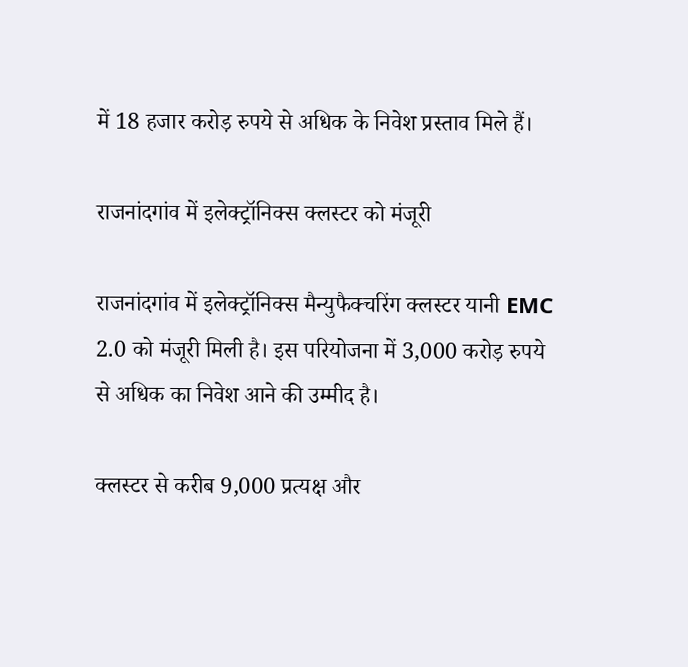में 18 हजार करोड़ रुपये से अधिक के निवेश प्रस्ताव मिले हैं।

राजनांदगांव में इलेक्ट्रॉनिक्स क्लस्टर को मंजूरी

राजनांदगांव में इलेक्ट्रॉनिक्स मैन्युफैक्चरिंग क्लस्टर यानी EMC 2.0 को मंजूरी मिली है। इस परियोजना में 3,000 करोड़ रुपये से अधिक का निवेश आने की उम्मीद है।

क्लस्टर से करीब 9,000 प्रत्यक्ष और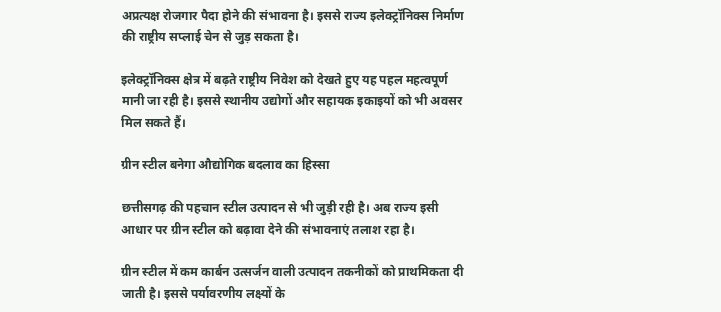अप्रत्यक्ष रोजगार पैदा होने की संभावना है। इससे राज्य इलेक्ट्रॉनिक्स निर्माण की राष्ट्रीय सप्लाई चेन से जुड़ सकता है।

इलेक्ट्रॉनिक्स क्षेत्र में बढ़ते राष्ट्रीय निवेश को देखते हुए यह पहल महत्वपूर्ण मानी जा रही है। इससे स्थानीय उद्योगों और सहायक इकाइयों को भी अवसर मिल सकते हैं।

ग्रीन स्टील बनेगा औद्योगिक बदलाव का हिस्सा

छत्तीसगढ़ की पहचान स्टील उत्पादन से भी जुड़ी रही है। अब राज्य इसी आधार पर ग्रीन स्टील को बढ़ावा देने की संभावनाएं तलाश रहा है।

ग्रीन स्टील में कम कार्बन उत्सर्जन वाली उत्पादन तकनीकों को प्राथमिकता दी जाती है। इससे पर्यावरणीय लक्ष्यों के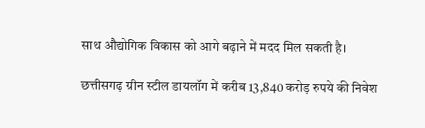साथ औद्योगिक विकास को आगे बढ़ाने में मदद मिल सकती है।

छत्तीसगढ़ ग्रीन स्टील डायलॉग में करीब 13,840 करोड़ रुपये की निवेश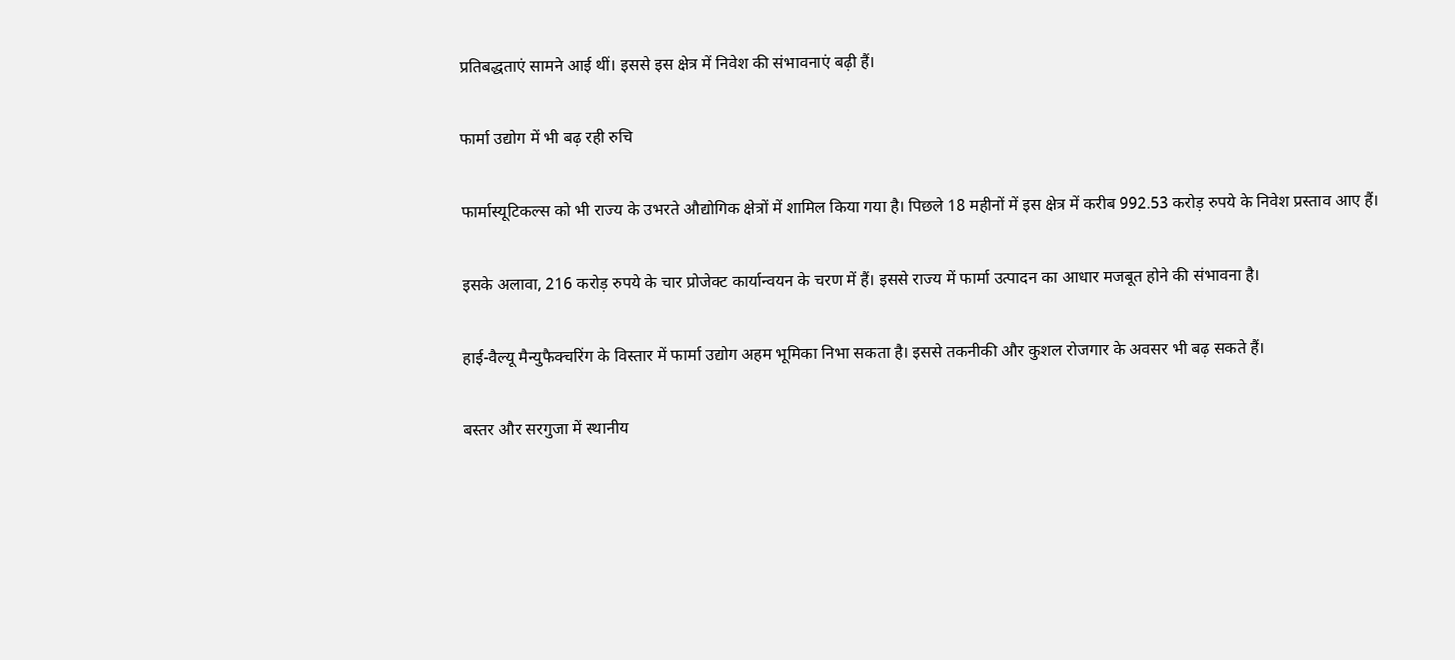प्रतिबद्धताएं सामने आई थीं। इससे इस क्षेत्र में निवेश की संभावनाएं बढ़ी हैं।

फार्मा उद्योग में भी बढ़ रही रुचि

फार्मास्यूटिकल्स को भी राज्य के उभरते औद्योगिक क्षेत्रों में शामिल किया गया है। पिछले 18 महीनों में इस क्षेत्र में करीब 992.53 करोड़ रुपये के निवेश प्रस्ताव आए हैं।

इसके अलावा, 216 करोड़ रुपये के चार प्रोजेक्ट कार्यान्वयन के चरण में हैं। इससे राज्य में फार्मा उत्पादन का आधार मजबूत होने की संभावना है।

हाई-वैल्यू मैन्युफैक्चरिंग के विस्तार में फार्मा उद्योग अहम भूमिका निभा सकता है। इससे तकनीकी और कुशल रोजगार के अवसर भी बढ़ सकते हैं।

बस्तर और सरगुजा में स्थानीय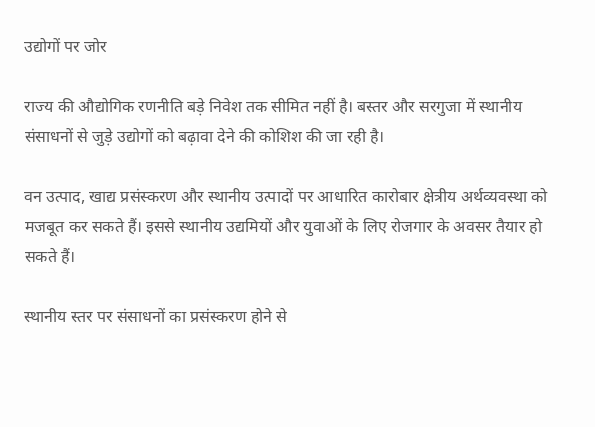उद्योगों पर जोर

राज्य की औद्योगिक रणनीति बड़े निवेश तक सीमित नहीं है। बस्तर और सरगुजा में स्थानीय संसाधनों से जुड़े उद्योगों को बढ़ावा देने की कोशिश की जा रही है।

वन उत्पाद, खाद्य प्रसंस्करण और स्थानीय उत्पादों पर आधारित कारोबार क्षेत्रीय अर्थव्यवस्था को मजबूत कर सकते हैं। इससे स्थानीय उद्यमियों और युवाओं के लिए रोजगार के अवसर तैयार हो सकते हैं।

स्थानीय स्तर पर संसाधनों का प्रसंस्करण होने से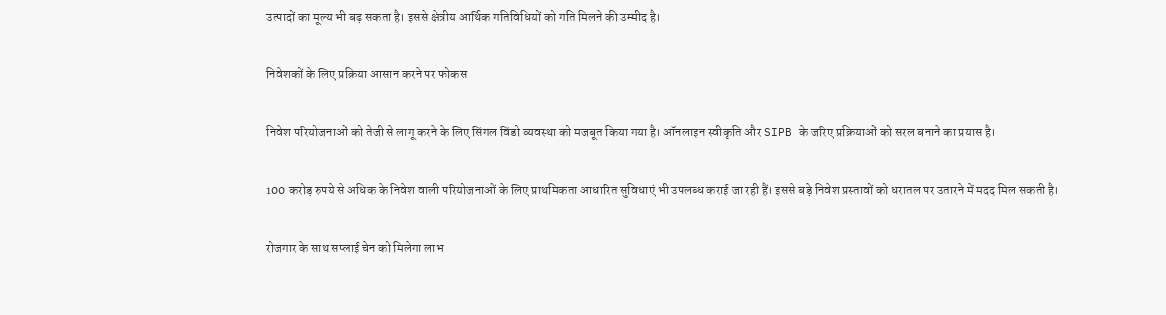उत्पादों का मूल्य भी बढ़ सकता है। इससे क्षेत्रीय आर्थिक गतिविधियों को गति मिलने की उम्मीद है।

निवेशकों के लिए प्रक्रिया आसान करने पर फोकस

निवेश परियोजनाओं को तेजी से लागू करने के लिए सिंगल विंडो व्यवस्था को मजबूत किया गया है। ऑनलाइन स्वीकृति और SIPB के जरिए प्रक्रियाओं को सरल बनाने का प्रयास है।

100 करोड़ रुपये से अधिक के निवेश वाली परियोजनाओं के लिए प्राथमिकता आधारित सुविधाएं भी उपलब्ध कराई जा रही हैं। इससे बड़े निवेश प्रस्तावों को धरातल पर उतारने में मदद मिल सकती है।

रोजगार के साथ सप्लाई चेन को मिलेगा लाभ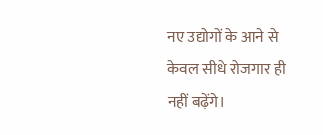नए उद्योगों के आने से केवल सीधे रोजगार ही नहीं बढ़ेंगे।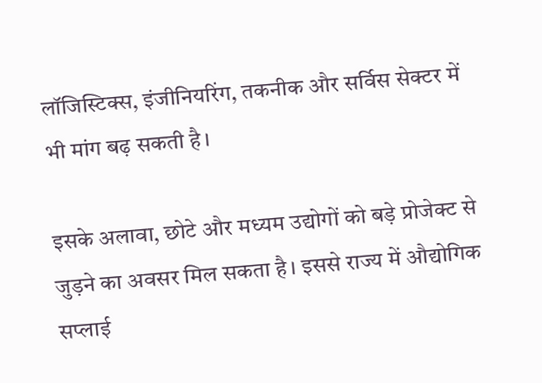लॉजिस्टिक्स, इंजीनियरिंग, तकनीक और सर्विस सेक्टर में भी मांग बढ़ सकती है।

इसके अलावा, छोटे और मध्यम उद्योगों को बड़े प्रोजेक्ट से जुड़ने का अवसर मिल सकता है। इससे राज्य में औद्योगिक सप्लाई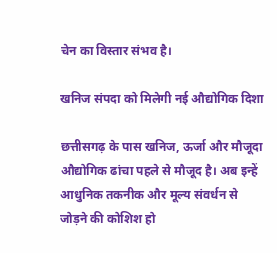चेन का विस्तार संभव है।

खनिज संपदा को मिलेगी नई औद्योगिक दिशा

छत्तीसगढ़ के पास खनिज, ऊर्जा और मौजूदा औद्योगिक ढांचा पहले से मौजूद है। अब इन्हें आधुनिक तकनीक और मूल्य संवर्धन से जोड़ने की कोशिश हो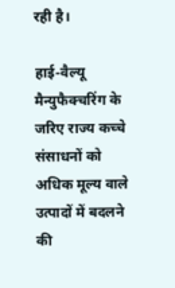रही है।

हाई-वैल्यू मैन्युफैक्चरिंग के जरिए राज्य कच्चे संसाधनों को अधिक मूल्य वाले उत्पादों में बदलने की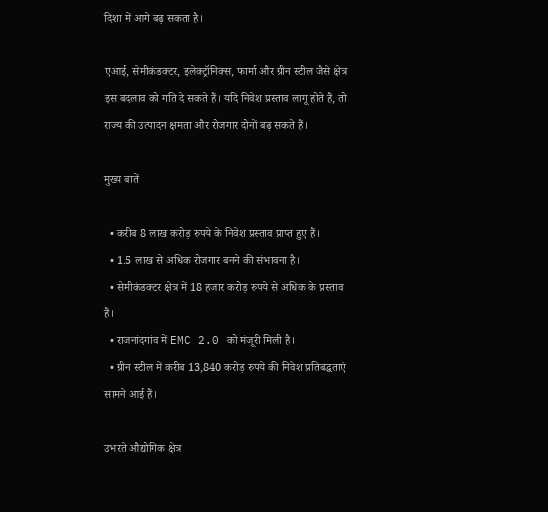दिशा में आगे बढ़ सकता है।

एआई, सेमीकंडक्टर, इलेक्ट्रॉनिक्स, फार्मा और ग्रीन स्टील जैसे क्षेत्र इस बदलाव को गति दे सकते हैं। यदि निवेश प्रस्ताव लागू होते हैं, तो राज्य की उत्पादन क्षमता और रोजगार दोनों बढ़ सकते हैं।

मुख्य बातें

  • करीब 8 लाख करोड़ रुपये के निवेश प्रस्ताव प्राप्त हुए हैं।
  • 1.5 लाख से अधिक रोजगार बनने की संभावना है।
  • सेमीकंडक्टर क्षेत्र में 18 हजार करोड़ रुपये से अधिक के प्रस्ताव हैं।
  • राजनांदगांव में EMC 2.0 को मंजूरी मिली है।
  • ग्रीन स्टील में करीब 13,840 करोड़ रुपये की निवेश प्रतिबद्धताएं सामने आई हैं।

उभरते औद्योगिक क्षेत्र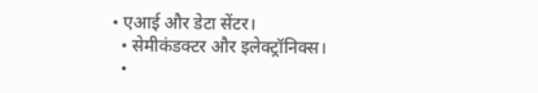• एआई और डेटा सेंटर।
  • सेमीकंडक्टर और इलेक्ट्रॉनिक्स।
  •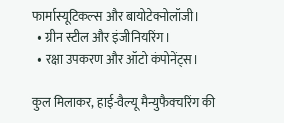फार्मास्यूटिकल्स और बायोटेक्नोलॉजी।
  • ग्रीन स्टील और इंजीनियरिंग।
  • रक्षा उपकरण और ऑटो कंपोनेंट्स।

कुल मिलाकर, हाई-वैल्यू मैन्युफैक्चरिंग की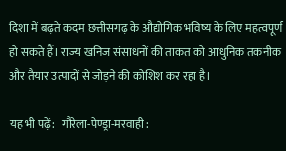दिशा में बढ़ते कदम छत्तीसगढ़ के औद्योगिक भविष्य के लिए महत्वपूर्ण हो सकते हैं। राज्य खनिज संसाधनों की ताकत को आधुनिक तकनीक और तैयार उत्पादों से जोड़ने की कोशिश कर रहा है।

यह भी पढ़ें:   गौरेला-पेण्ड्रा-मरवाही :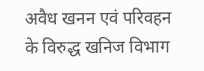अवैध खनन एवं परिवहन के विरुद्ध खनिज विभाग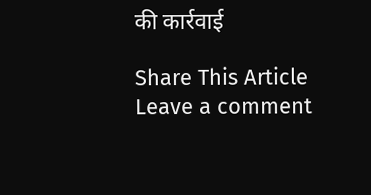की कार्रवाई

Share This Article
Leave a comment